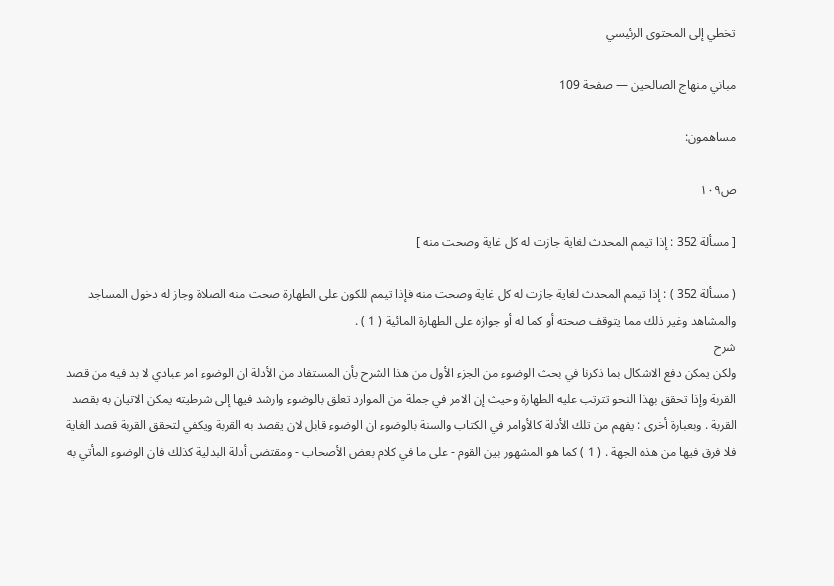تخطي إلى المحتوى الرئيسي

مباني منهاج الصالحين — صفحة 109

مساهمون:

ص١٠٩

[ مسألة 352 : إذا تيمم المحدث لغاية جازت له كل غاية وصحت منه ]

( مسألة 352 ) : إذا تيمم المحدث لغاية جازت له كل غاية وصحت منه فإذا تيمم للكون على الطهارة صحت منه الصلاة وجاز له دخول المساجد والمشاهد وغير ذلك مما يتوقف صحته أو كما له أو جوازه على الطهارة المائية ( 1 ) .
شرح
ولكن يمكن دفع الاشكال بما ذكرنا في بحث الوضوء من الجزء الأول من هذا الشرح بأن المستفاد من الأدلة ان الوضوء امر عبادي لا بد فيه من قصد القربة وإذا تحقق بهذا النحو تترتب عليه الطهارة وحيث إن الامر في جملة من الموارد تعلق بالوضوء وارشد فيها إلى شرطيته يمكن الاتيان به بقصد القربة . وبعبارة أخرى : يفهم من تلك الأدلة كالأوامر في الكتاب والسنة بالوضوء ان الوضوء قابل لان يقصد به القربة ويكفي لتحقق القربة قصد الغاية فلا فرق فيها من هذه الجهة . ( 1 ) كما هو المشهور بين القوم - على ما في كلام بعض الأصحاب - ومقتضى أدلة البدلية كذلك فان الوضوء المأتي به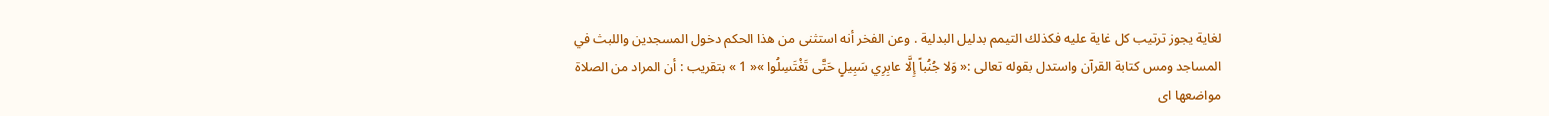لغاية يجوز ترتيب كل غاية عليه فكذلك التيمم بدليل البدلية . وعن الفخر أنه استثنى من هذا الحكم دخول المسجدين واللبث في المساجد ومس كتابة القرآن واستدل بقوله تعالى :« وَلا جُنُباً إِلَّا عابِرِي سَبِيلٍ حَتَّى تَغْتَسِلُوا »« 1 » بتقريب : أن المراد من الصلاة مواضعها اى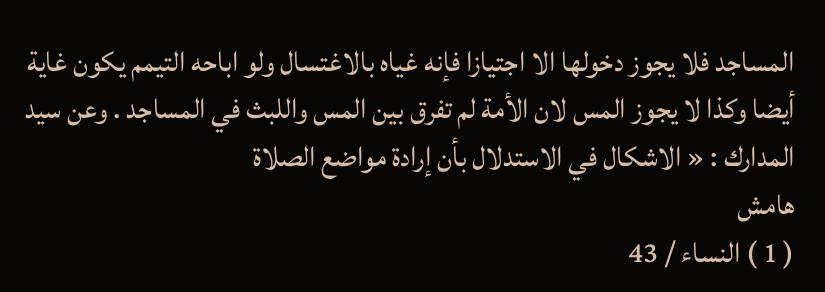المساجد فلا يجوز دخولها الا اجتيازا فإنه غياه بالاغتسال ولو اباحه التيمم يكون غاية أيضا وكذا لا يجوز المس لان الأمة لم تفرق بين المس واللبث في المساجد . وعن سيد المدارك : « الاشكال في الاستدلال بأن إرادة مواضع الصلاة
هامش
( 1 ) النساء / 43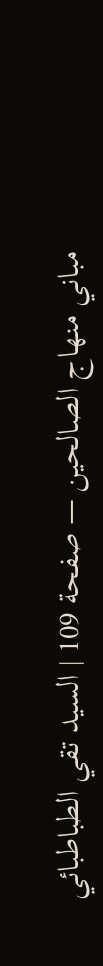مباني منهاج الصالحين — صفحة 109 | السيد تقي الطباطبائي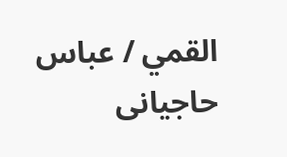القمي / عباس حاجيانى